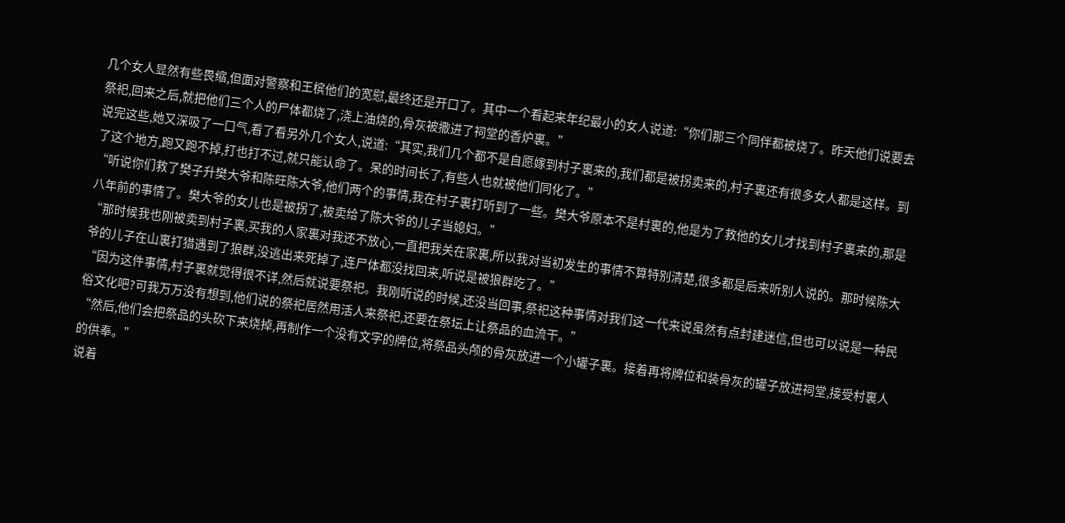几个女人显然有些畏缩,但面对警察和王槟他们的宽慰,最终还是开口了。其中一个看起来年纪最小的女人说道:“你们那三个同伴都被烧了。昨天他们说要去祭祀,回来之后,就把他们三个人的尸体都烧了,浇上油烧的,骨灰被撒进了祠堂的香炉裏。”
说完这些,她又深吸了一口气,看了看另外几个女人,说道:“其实,我们几个都不是自愿嫁到村子裏来的,我们都是被拐卖来的,村子裏还有很多女人都是这样。到了这个地方,跑又跑不掉,打也打不过,就只能认命了。呆的时间长了,有些人也就被他们同化了。”
“听说你们救了樊子升樊大爷和陈旺陈大爷,他们两个的事情,我在村子裏打听到了一些。樊大爷原本不是村裏的,他是为了救他的女儿才找到村子裏来的,那是八年前的事情了。樊大爷的女儿也是被拐了,被卖给了陈大爷的儿子当媳妇。”
“那时候我也刚被卖到村子裏,买我的人家裏对我还不放心,一直把我关在家裏,所以我对当初发生的事情不算特别清楚,很多都是后来听别人说的。那时候陈大爷的儿子在山裏打猎遇到了狼群,没逃出来死掉了,连尸体都没找回来,听说是被狼群吃了。”
“因为这件事情,村子裏就觉得很不详,然后就说要祭祀。我刚听说的时候,还没当回事,祭祀这种事情对我们这一代来说虽然有点封建迷信,但也可以说是一种民俗文化吧?可我万万没有想到,他们说的祭祀居然用活人来祭祀,还要在祭坛上让祭品的血流干。”
“然后,他们会把祭品的头砍下来烧掉,再制作一个没有文字的牌位,将祭品头颅的骨灰放进一个小罐子裏。接着再将牌位和装骨灰的罐子放进祠堂,接受村裏人的供奉。”
说着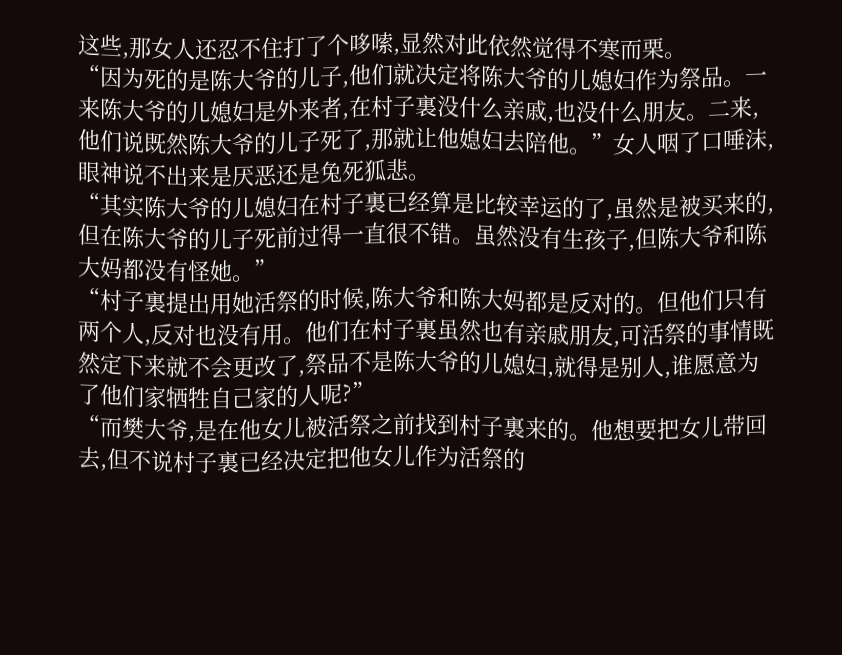这些,那女人还忍不住打了个哆嗦,显然对此依然觉得不寒而栗。
“因为死的是陈大爷的儿子,他们就决定将陈大爷的儿媳妇作为祭品。一来陈大爷的儿媳妇是外来者,在村子裏没什么亲戚,也没什么朋友。二来,他们说既然陈大爷的儿子死了,那就让他媳妇去陪他。”女人咽了口唾沫,眼神说不出来是厌恶还是兔死狐悲。
“其实陈大爷的儿媳妇在村子裏已经算是比较幸运的了,虽然是被买来的,但在陈大爷的儿子死前过得一直很不错。虽然没有生孩子,但陈大爷和陈大妈都没有怪她。”
“村子裏提出用她活祭的时候,陈大爷和陈大妈都是反对的。但他们只有两个人,反对也没有用。他们在村子裏虽然也有亲戚朋友,可活祭的事情既然定下来就不会更改了,祭品不是陈大爷的儿媳妇,就得是别人,谁愿意为了他们家牺牲自己家的人呢?”
“而樊大爷,是在他女儿被活祭之前找到村子裏来的。他想要把女儿带回去,但不说村子裏已经决定把他女儿作为活祭的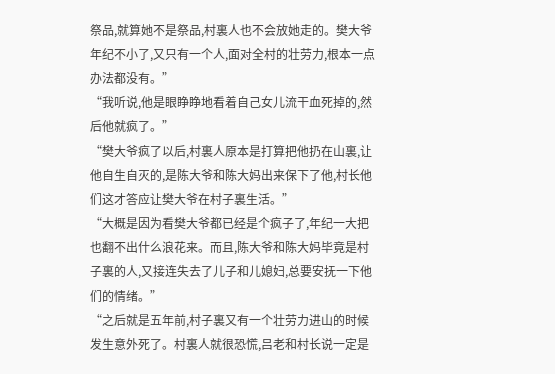祭品,就算她不是祭品,村裏人也不会放她走的。樊大爷年纪不小了,又只有一个人,面对全村的壮劳力,根本一点办法都没有。”
“我听说,他是眼睁睁地看着自己女儿流干血死掉的,然后他就疯了。”
“樊大爷疯了以后,村裏人原本是打算把他扔在山裏,让他自生自灭的,是陈大爷和陈大妈出来保下了他,村长他们这才答应让樊大爷在村子裏生活。”
“大概是因为看樊大爷都已经是个疯子了,年纪一大把也翻不出什么浪花来。而且,陈大爷和陈大妈毕竟是村子裏的人,又接连失去了儿子和儿媳妇,总要安抚一下他们的情绪。”
“之后就是五年前,村子裏又有一个壮劳力进山的时候发生意外死了。村裏人就很恐慌,吕老和村长说一定是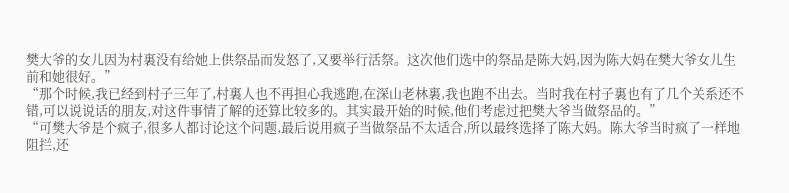樊大爷的女儿因为村裏没有给她上供祭品而发怒了,又要举行活祭。这次他们选中的祭品是陈大妈,因为陈大妈在樊大爷女儿生前和她很好。”
“那个时候,我已经到村子三年了,村裏人也不再担心我逃跑,在深山老林裏,我也跑不出去。当时我在村子裏也有了几个关系还不错,可以说说话的朋友,对这件事情了解的还算比较多的。其实最开始的时候,他们考虑过把樊大爷当做祭品的。”
“可樊大爷是个疯子,很多人都讨论这个问题,最后说用疯子当做祭品不太适合,所以最终选择了陈大妈。陈大爷当时疯了一样地阻拦,还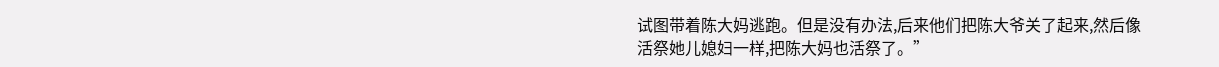试图带着陈大妈逃跑。但是没有办法,后来他们把陈大爷关了起来,然后像活祭她儿媳妇一样,把陈大妈也活祭了。”